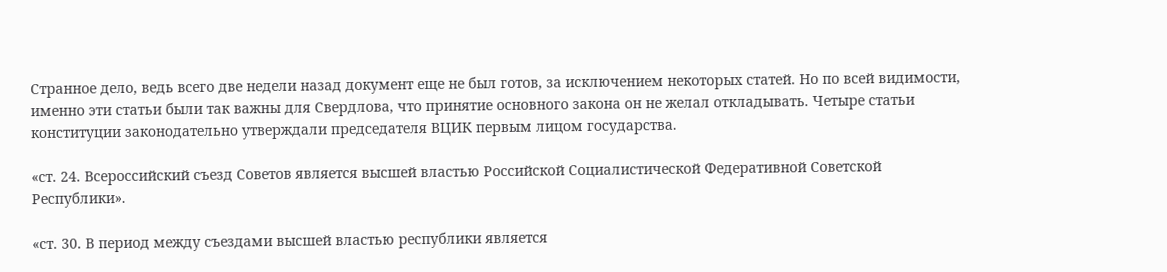Странное дело, ведь всего две недели назад документ еще не был готов, за исключением некоторых статей. Но по всей видимости, именно эти статьи были так важны для Свердлова, что принятие основного закона он не желал откладывать. Четыре статьи конституции законодательно утверждали председателя ВЦИК первым лицом государства.

«ст. 24. Всероссийский съезд Советов является высшей властью Российской Социалистической Федеративной Советской Республики».

«ст. 30. В период между съездами высшей властью республики является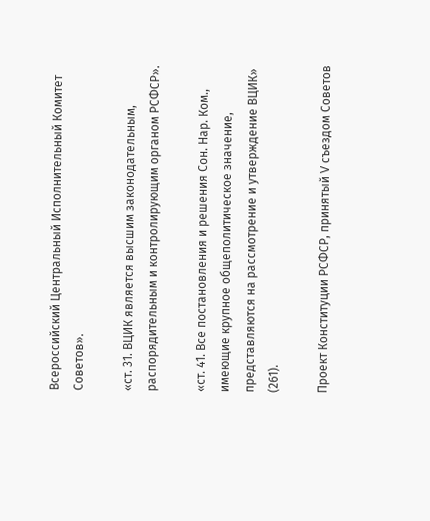Всероссийский Центральный Исполнительный Комитет Советов».

«ст. 31. ВЦИК является высшим законодательным, распорядительным и контролирующим органом РСФСР».

«ст. 41. Все постановления и решения Сон. Нар. Ком., имеющие крупное общеполитическое значение, представляются на рассмотрение и утверждение ВЦИК» (261).

Проект Конституции РСФСР, принятый V съездом Советов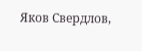Яков Свердлов,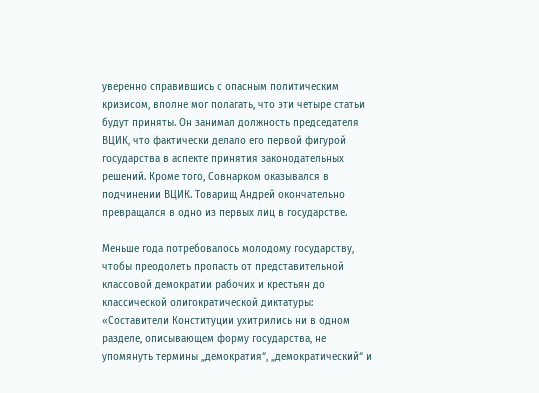уверенно справившись с опасным политическим кризисом, вполне мог полагать, что эти четыре статьи будут приняты. Он занимал должность председателя ВЦИК, что фактически делало его первой фигурой государства в аспекте принятия законодательных решений. Кроме того, Совнарком оказывался в подчинении ВЦИК. Товарищ Андрей окончательно превращался в одно из первых лиц в государстве.

Меньше года потребовалось молодому государству, чтобы преодолеть пропасть от представительной классовой демократии рабочих и крестьян до классической олигократической диктатуры: «Составители Конституции ухитрились ни в одном разделе, описывающем форму государства, не упомянуть термины „демократия“, „демократический“ и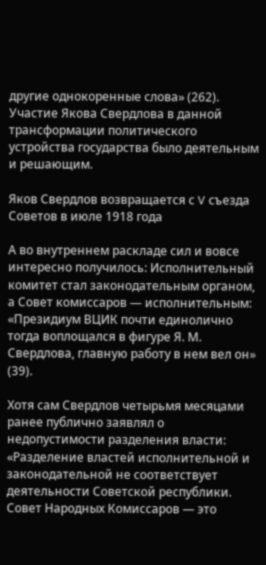другие однокоренные слова» (262). Участие Якова Свердлова в данной трансформации политического устройства государства было деятельным и решающим.

Яков Свердлов возвращается с V съезда Советов в июле 1918 года

А во внутреннем раскладе сил и вовсе интересно получилось: Исполнительный комитет стал законодательным органом, а Совет комиссаров — исполнительным: «Президиум ВЦИК почти единолично тогда воплощался в фигуре Я. М. Свердлова, главную работу в нем вел он» (39).

Хотя сам Свердлов четырьмя месяцами ранее публично заявлял о недопустимости разделения власти: «Разделение властей исполнительной и законодательной не соответствует деятельности Советской республики. Совет Народных Комиссаров — это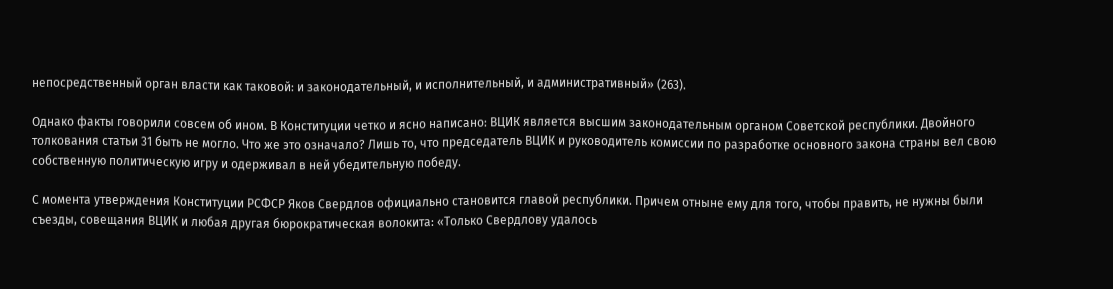непосредственный орган власти как таковой: и законодательный, и исполнительный, и административный» (263).

Однако факты говорили совсем об ином. В Конституции четко и ясно написано: ВЦИК является высшим законодательным органом Советской республики. Двойного толкования статьи 31 быть не могло. Что же это означало? Лишь то, что председатель ВЦИК и руководитель комиссии по разработке основного закона страны вел свою собственную политическую игру и одерживал в ней убедительную победу.

С момента утверждения Конституции РСФСР Яков Свердлов официально становится главой республики. Причем отныне ему для того, чтобы править, не нужны были съезды, совещания ВЦИК и любая другая бюрократическая волокита: «Только Свердлову удалось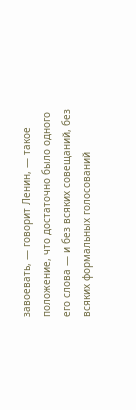завоевать, — говорит Ленин, — такое положение, что достаточно было одного его слова — и без всяких совещаний, без всяких формальных голосований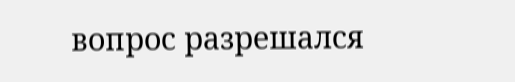вопрос разрешался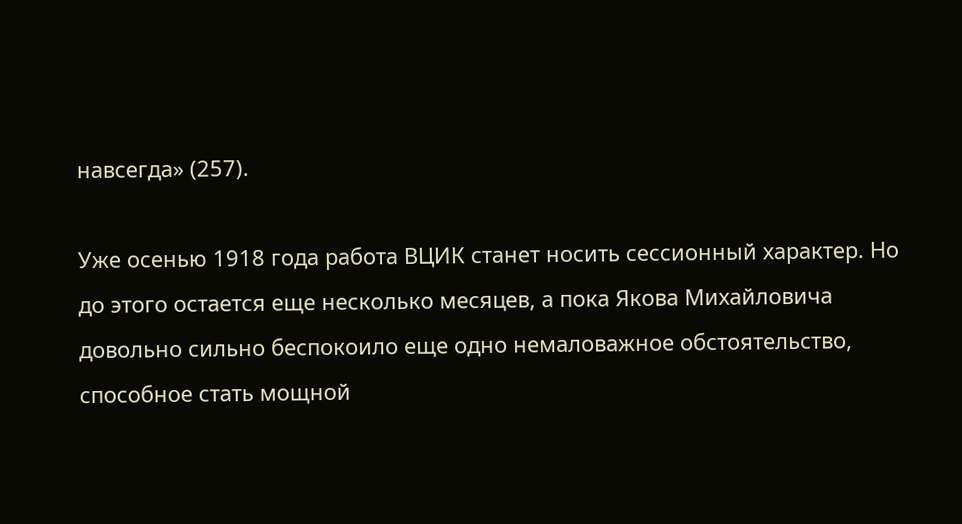навсегда» (257).

Уже осенью 1918 года работа ВЦИК станет носить сессионный характер. Но до этого остается еще несколько месяцев, а пока Якова Михайловича довольно сильно беспокоило еще одно немаловажное обстоятельство, способное стать мощной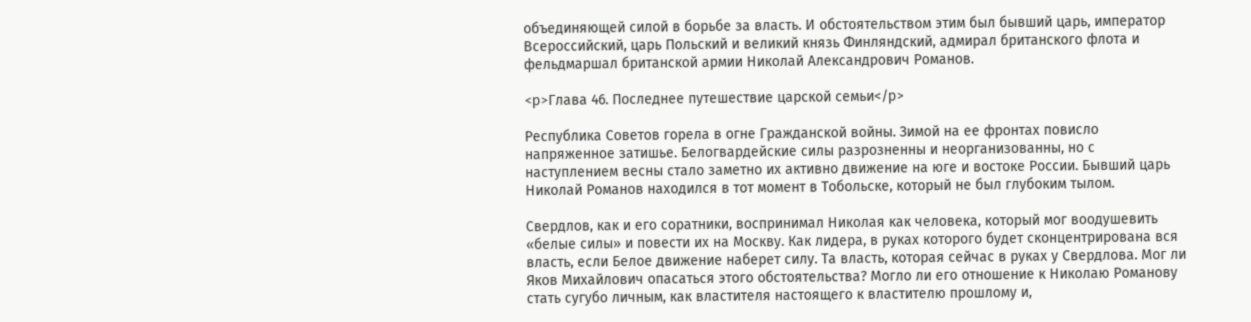объединяющей силой в борьбе за власть. И обстоятельством этим был бывший царь, император Всероссийский, царь Польский и великий князь Финляндский, адмирал британского флота и фельдмаршал британской армии Николай Александрович Романов.

<p>Глава 46. Последнее путешествие царской семьи</p>

Республика Советов горела в огне Гражданской войны. Зимой на ее фронтах повисло напряженное затишье. Белогвардейские силы разрозненны и неорганизованны, но с наступлением весны стало заметно их активно движение на юге и востоке России. Бывший царь Николай Романов находился в тот момент в Тобольске, который не был глубоким тылом.

Свердлов, как и его соратники, воспринимал Николая как человека, который мог воодушевить «белые силы» и повести их на Москву. Как лидера, в руках которого будет сконцентрирована вся власть, если Белое движение наберет силу. Та власть, которая сейчас в руках у Свердлова. Мог ли Яков Михайлович опасаться этого обстоятельства? Могло ли его отношение к Николаю Романову стать сугубо личным, как властителя настоящего к властителю прошлому и,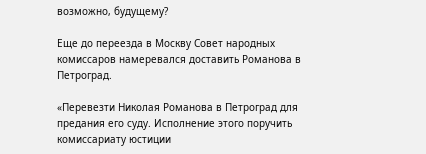возможно, будущему?

Еще до переезда в Москву Совет народных комиссаров намеревался доставить Романова в Петроград.

«Перевезти Николая Романова в Петроград для предания его суду. Исполнение этого поручить комиссариату юстиции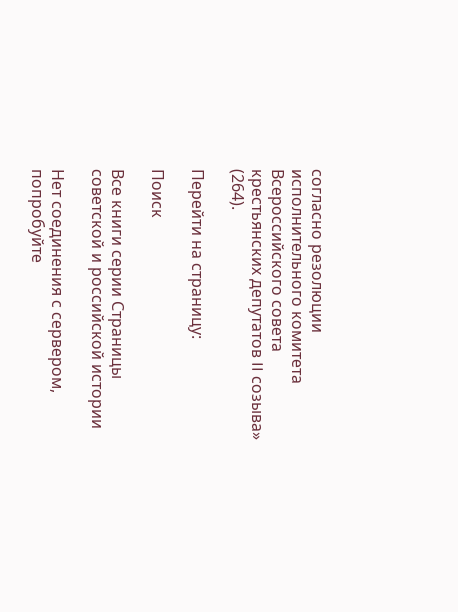согласно резолюции исполнительного комитета Всероссийского совета крестьянских депутатов II созыва» (264).

Перейти на страницу:

Поиск

Все книги серии Страницы советской и российской истории

Нет соединения с сервером, попробуйте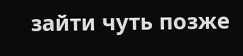зайти чуть позже